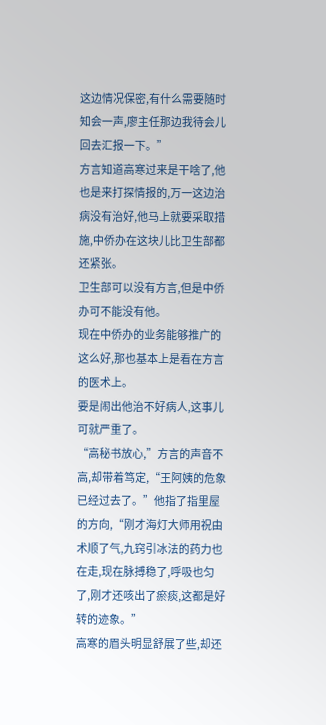这边情况保密,有什么需要随时知会一声,廖主任那边我待会儿回去汇报一下。”
方言知道高寒过来是干啥了,他也是来打探情报的,万一这边治病没有治好,他马上就要采取措施,中侨办在这块儿比卫生部都还紧张。
卫生部可以没有方言,但是中侨办可不能没有他。
现在中侨办的业务能够推广的这么好,那也基本上是看在方言的医术上。
要是闹出他治不好病人,这事儿可就严重了。
“高秘书放心,”方言的声音不高,却带着笃定,“王阿姨的危象已经过去了。”他指了指里屋的方向,“刚才海灯大师用祝由术顺了气,九窍引冰法的药力也在走,现在脉搏稳了,呼吸也匀了,刚才还咳出了瘀痰,这都是好转的迹象。”
高寒的眉头明显舒展了些,却还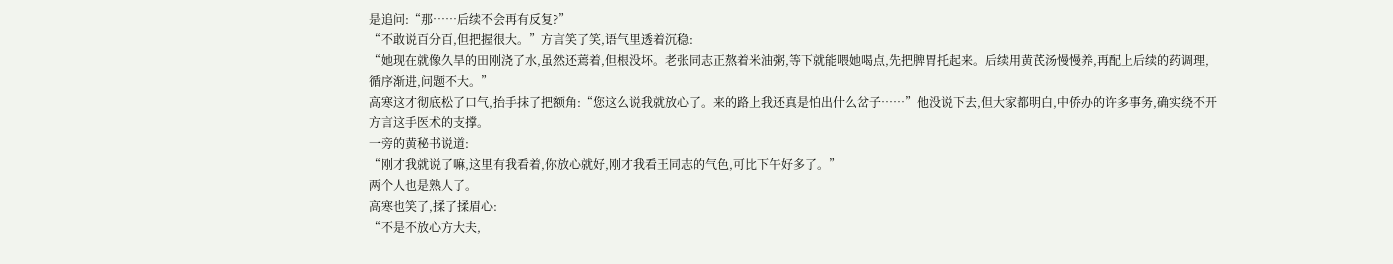是追问:“那……后续不会再有反复?”
“不敢说百分百,但把握很大。”方言笑了笑,语气里透着沉稳:
“她现在就像久旱的田刚浇了水,虽然还蔫着,但根没坏。老张同志正熬着米油粥,等下就能喂她喝点,先把脾胃托起来。后续用黄芪汤慢慢养,再配上后续的药调理,循序渐进,问题不大。”
高寒这才彻底松了口气,抬手抹了把额角:“您这么说我就放心了。来的路上我还真是怕出什么岔子……”他没说下去,但大家都明白,中侨办的许多事务,确实绕不开方言这手医术的支撑。
一旁的黄秘书说道:
“刚才我就说了嘛,这里有我看着,你放心就好,刚才我看王同志的气色,可比下午好多了。”
两个人也是熟人了。
高寒也笑了,揉了揉眉心:
“不是不放心方大夫,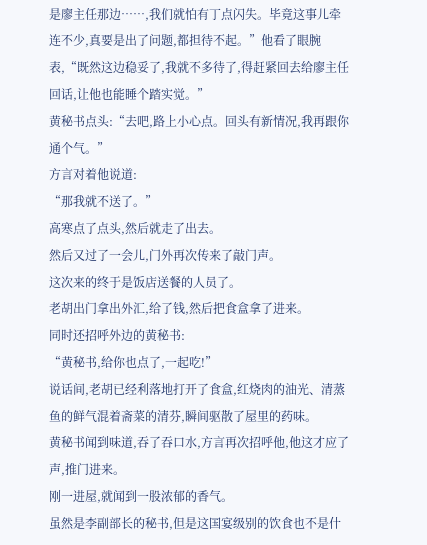是廖主任那边……,我们就怕有丁点闪失。毕竟这事儿牵连不少,真要是出了问题,都担待不起。”他看了眼腕表,“既然这边稳妥了,我就不多待了,得赶紧回去给廖主任回话,让他也能睡个踏实觉。”
黄秘书点头:“去吧,路上小心点。回头有新情况,我再跟你通个气。”
方言对着他说道:
“那我就不送了。”
高寒点了点头,然后就走了出去。
然后又过了一会儿,门外再次传来了敲门声。
这次来的终于是饭店送餐的人员了。
老胡出门拿出外汇,给了钱,然后把食盒拿了进来。
同时还招呼外边的黄秘书:
“黄秘书,给你也点了,一起吃!”
说话间,老胡已经利落地打开了食盒,红烧肉的油光、清蒸鱼的鲜气混着斋菜的清芬,瞬间驱散了屋里的药味。
黄秘书闻到味道,吞了吞口水,方言再次招呼他,他这才应了声,推门进来。
刚一进屋,就闻到一股浓郁的香气。
虽然是李副部长的秘书,但是这国宴级别的饮食也不是什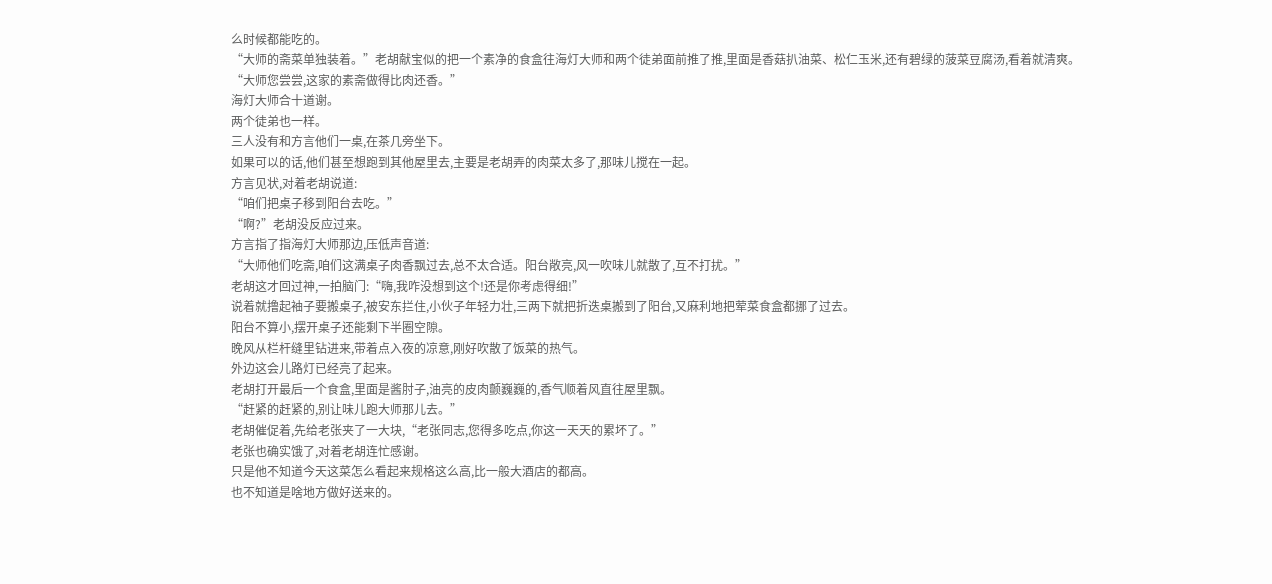么时候都能吃的。
“大师的斋菜单独装着。”老胡献宝似的把一个素净的食盒往海灯大师和两个徒弟面前推了推,里面是香菇扒油菜、松仁玉米,还有碧绿的菠菜豆腐汤,看着就清爽。
“大师您尝尝,这家的素斋做得比肉还香。”
海灯大师合十道谢。
两个徒弟也一样。
三人没有和方言他们一桌,在茶几旁坐下。
如果可以的话,他们甚至想跑到其他屋里去,主要是老胡弄的肉菜太多了,那味儿搅在一起。
方言见状,对着老胡说道:
“咱们把桌子移到阳台去吃。”
“啊?”老胡没反应过来。
方言指了指海灯大师那边,压低声音道:
“大师他们吃斋,咱们这满桌子肉香飘过去,总不太合适。阳台敞亮,风一吹味儿就散了,互不打扰。”
老胡这才回过神,一拍脑门:“嗨,我咋没想到这个!还是你考虑得细!”
说着就撸起袖子要搬桌子,被安东拦住,小伙子年轻力壮,三两下就把折迭桌搬到了阳台,又麻利地把荤菜食盒都挪了过去。
阳台不算小,摆开桌子还能剩下半圈空隙。
晚风从栏杆缝里钻进来,带着点入夜的凉意,刚好吹散了饭菜的热气。
外边这会儿路灯已经亮了起来。
老胡打开最后一个食盒,里面是酱肘子,油亮的皮肉颤巍巍的,香气顺着风直往屋里飘。
“赶紧的赶紧的,别让味儿跑大师那儿去。”
老胡催促着,先给老张夹了一大块,“老张同志,您得多吃点,你这一天天的累坏了。”
老张也确实饿了,对着老胡连忙感谢。
只是他不知道今天这菜怎么看起来规格这么高,比一般大酒店的都高。
也不知道是啥地方做好送来的。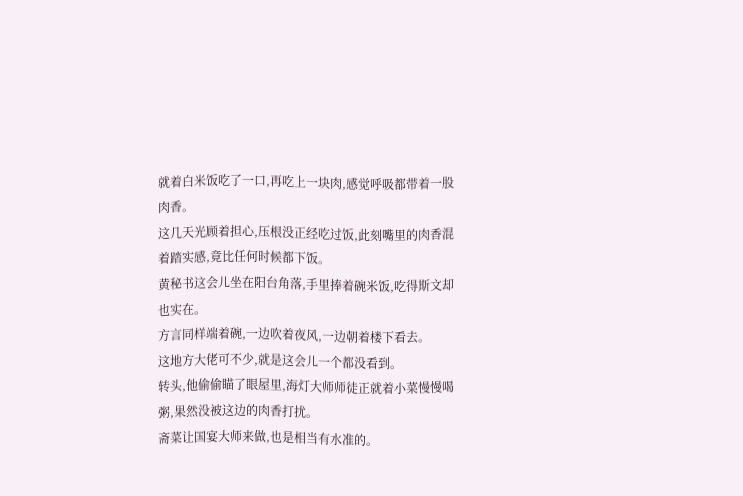就着白米饭吃了一口,再吃上一块肉,感觉呼吸都带着一股肉香。
这几天光顾着担心,压根没正经吃过饭,此刻嘴里的肉香混着踏实感,竟比任何时候都下饭。
黄秘书这会儿坐在阳台角落,手里捧着碗米饭,吃得斯文却也实在。
方言同样端着碗,一边吹着夜风,一边朝着楼下看去。
这地方大佬可不少,就是这会儿一个都没看到。
转头,他偷偷瞄了眼屋里,海灯大师师徒正就着小菜慢慢喝粥,果然没被这边的肉香打扰。
斋菜让国宴大师来做,也是相当有水准的。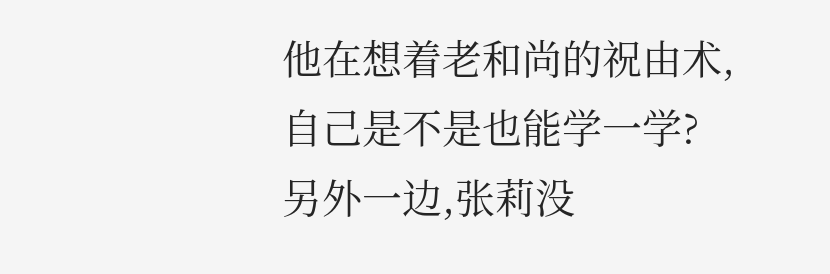他在想着老和尚的祝由术,自己是不是也能学一学?
另外一边,张莉没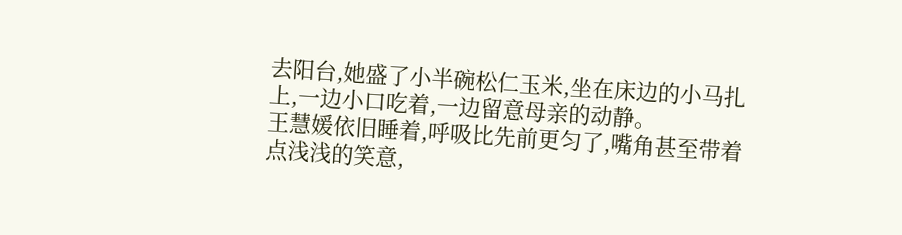去阳台,她盛了小半碗松仁玉米,坐在床边的小马扎上,一边小口吃着,一边留意母亲的动静。
王慧媛依旧睡着,呼吸比先前更匀了,嘴角甚至带着点浅浅的笑意,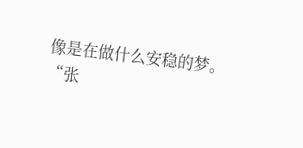像是在做什么安稳的梦。
“张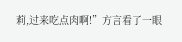莉,过来吃点肉啊!”方言看了一眼